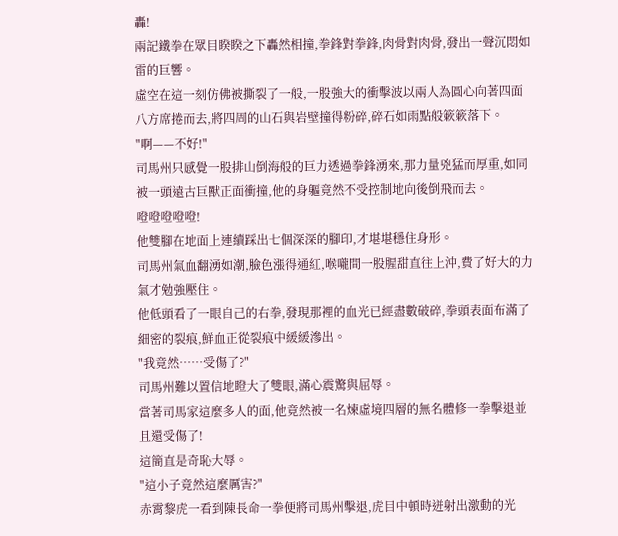轟!
兩記鐵拳在眾目睽睽之下轟然相撞,拳鋒對拳鋒,肉骨對肉骨,發出一聲沉悶如雷的巨響。
虛空在這一刻仿佛被撕裂了一般,一股強大的衝擊波以兩人為圓心向著四面八方席捲而去,將四周的山石與岩壁撞得粉碎,碎石如雨點般簌簌落下。
"啊——不好!"
司馬州只感覺一股排山倒海般的巨力透過拳鋒湧來,那力量兇猛而厚重,如同被一頭遠古巨獸正面衝撞,他的身軀竟然不受控制地向後倒飛而去。
噔噔噔噔噔!
他雙腳在地面上連續踩出七個深深的腳印,才堪堪穩住身形。
司馬州氣血翻湧如潮,臉色漲得通紅,喉嚨間一股腥甜直往上沖,費了好大的力氣才勉強壓住。
他低頭看了一眼自己的右拳,發現那裡的血光已經盡數破碎,拳頭表面布滿了細密的裂痕,鮮血正從裂痕中緩緩滲出。
"我竟然……受傷了?"
司馬州難以置信地瞪大了雙眼,滿心震驚與屈辱。
當著司馬家這麼多人的面,他竟然被一名煉虛境四層的無名體修一拳擊退並且還受傷了!
這簡直是奇恥大辱。
"這小子竟然這麼厲害?"
赤霄黎虎一看到陳長命一拳便將司馬州擊退,虎目中頓時迸射出激動的光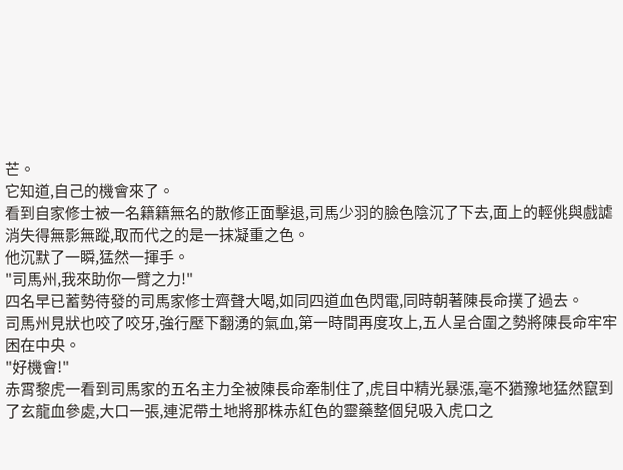芒。
它知道,自己的機會來了。
看到自家修士被一名籍籍無名的散修正面擊退,司馬少羽的臉色陰沉了下去,面上的輕佻與戲謔消失得無影無蹤,取而代之的是一抹凝重之色。
他沉默了一瞬,猛然一揮手。
"司馬州,我來助你一臂之力!"
四名早已蓄勢待發的司馬家修士齊聲大喝,如同四道血色閃電,同時朝著陳長命撲了過去。
司馬州見狀也咬了咬牙,強行壓下翻湧的氣血,第一時間再度攻上,五人呈合圍之勢將陳長命牢牢困在中央。
"好機會!"
赤霄黎虎一看到司馬家的五名主力全被陳長命牽制住了,虎目中精光暴漲,毫不猶豫地猛然竄到了玄龍血參處,大口一張,連泥帶土地將那株赤紅色的靈藥整個兒吸入虎口之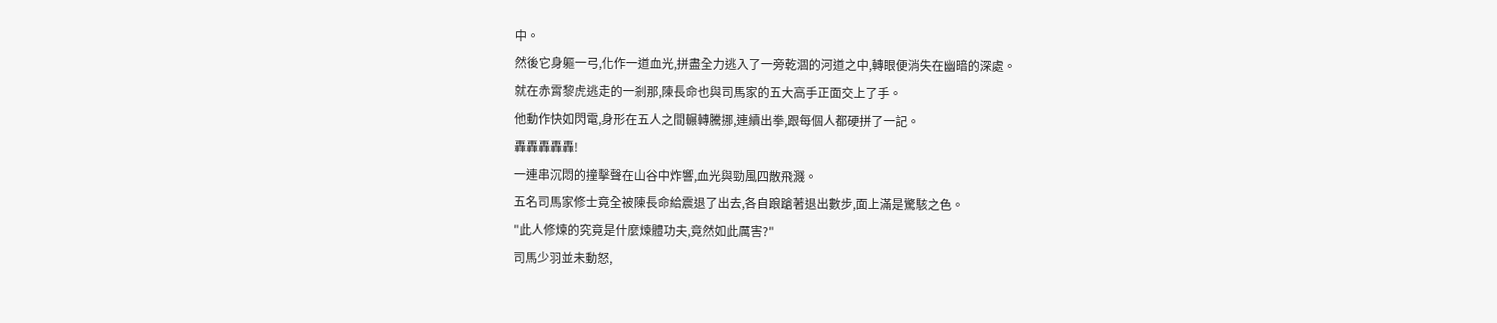中。
然後它身軀一弓,化作一道血光,拼盡全力逃入了一旁乾涸的河道之中,轉眼便消失在幽暗的深處。
就在赤霄黎虎逃走的一剎那,陳長命也與司馬家的五大高手正面交上了手。
他動作快如閃電,身形在五人之間輾轉騰挪,連續出拳,跟每個人都硬拼了一記。
轟轟轟轟轟!
一連串沉悶的撞擊聲在山谷中炸響,血光與勁風四散飛濺。
五名司馬家修士竟全被陳長命給震退了出去,各自踉蹌著退出數步,面上滿是驚駭之色。
"此人修煉的究竟是什麼煉體功夫,竟然如此厲害?"
司馬少羽並未動怒,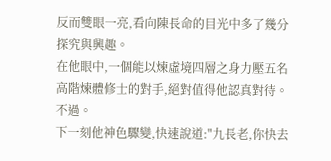反而雙眼一亮,看向陳長命的目光中多了幾分探究與興趣。
在他眼中,一個能以煉虛境四層之身力壓五名高階煉體修士的對手,絕對值得他認真對待。
不過。
下一刻他神色驟變,快速說道:"九長老,你快去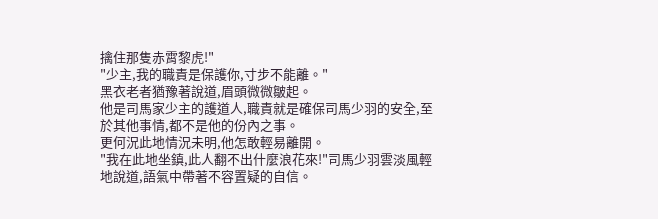擒住那隻赤霄黎虎!"
"少主,我的職責是保護你,寸步不能離。"
黑衣老者猶豫著說道,眉頭微微皺起。
他是司馬家少主的護道人,職責就是確保司馬少羽的安全,至於其他事情,都不是他的份內之事。
更何況此地情況未明,他怎敢輕易離開。
"我在此地坐鎮,此人翻不出什麼浪花來!"司馬少羽雲淡風輕地說道,語氣中帶著不容置疑的自信。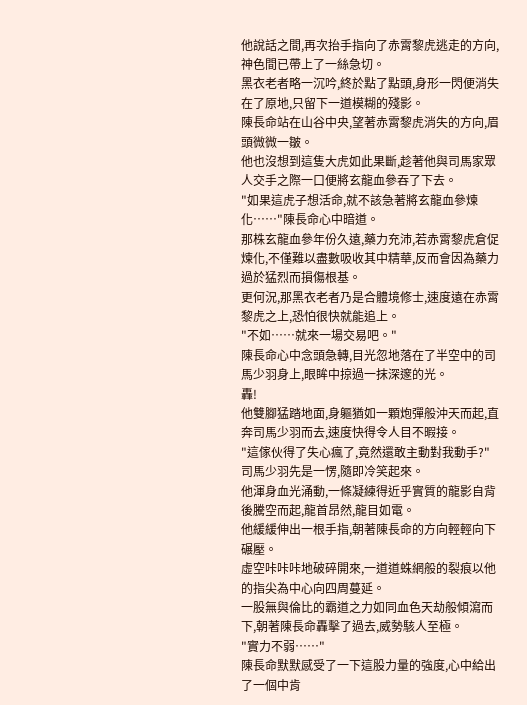他說話之間,再次抬手指向了赤霄黎虎逃走的方向,神色間已帶上了一絲急切。
黑衣老者略一沉吟,終於點了點頭,身形一閃便消失在了原地,只留下一道模糊的殘影。
陳長命站在山谷中央,望著赤霄黎虎消失的方向,眉頭微微一皺。
他也沒想到這隻大虎如此果斷,趁著他與司馬家眾人交手之際一口便將玄龍血參吞了下去。
"如果這虎子想活命,就不該急著將玄龍血參煉化……"陳長命心中暗道。
那株玄龍血參年份久遠,藥力充沛,若赤霄黎虎倉促煉化,不僅難以盡數吸收其中精華,反而會因為藥力過於猛烈而損傷根基。
更何況,那黑衣老者乃是合體境修士,速度遠在赤霄黎虎之上,恐怕很快就能追上。
"不如……就來一場交易吧。"
陳長命心中念頭急轉,目光忽地落在了半空中的司馬少羽身上,眼眸中掠過一抹深邃的光。
轟!
他雙腳猛踏地面,身軀猶如一顆炮彈般沖天而起,直奔司馬少羽而去,速度快得令人目不暇接。
"這傢伙得了失心瘋了,竟然還敢主動對我動手?"
司馬少羽先是一愣,隨即冷笑起來。
他渾身血光涌動,一條凝練得近乎實質的龍影自背後騰空而起,龍首昂然,龍目如電。
他緩緩伸出一根手指,朝著陳長命的方向輕輕向下碾壓。
虛空咔咔咔地破碎開來,一道道蛛網般的裂痕以他的指尖為中心向四周蔓延。
一股無與倫比的霸道之力如同血色天劫般傾瀉而下,朝著陳長命轟擊了過去,威勢駭人至極。
"實力不弱……"
陳長命默默感受了一下這股力量的強度,心中給出了一個中肯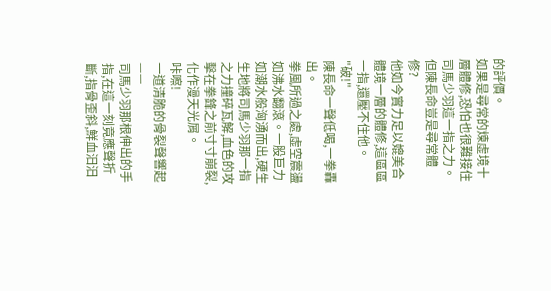的評價。
如果是尋常的煉虛境十層體修,恐怕也很難接住司馬少羽這一指之力。
但陳長命豈是尋常體修?
他如今實力足以媲美合體境一層的體修,這區區一指,還壓不住他。
"破!"
陳長命一聲低喝,一拳轟出。
拳風所過之處,虛空震盪如沸水翻滾。一股巨力如潮水般洶湧而出,硬生生地將司馬少羽那一指之力撞碎瓦解,血色的攻擊在拳鋒之前寸寸崩裂,化作漫天光屑。
咔嚓!
一道清脆的骨裂聲響起——
司馬少羽那根伸出的手指,在這一刻竟應聲折斷,指骨歪斜,鮮血汩汩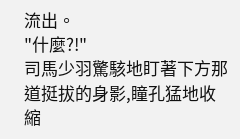流出。
"什麼?!"
司馬少羽驚駭地盯著下方那道挺拔的身影,瞳孔猛地收縮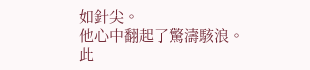如針尖。
他心中翻起了驚濤駭浪。
此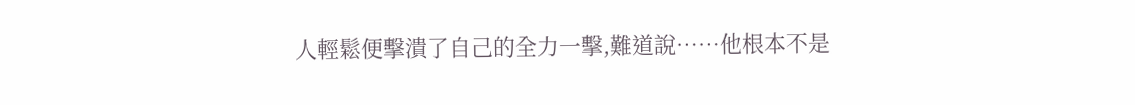人輕鬆便擊潰了自己的全力一擊,難道說……他根本不是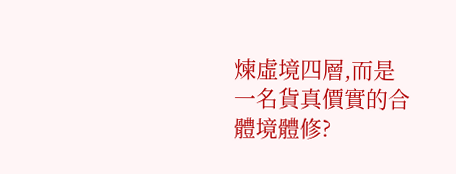煉虛境四層,而是一名貨真價實的合體境體修?